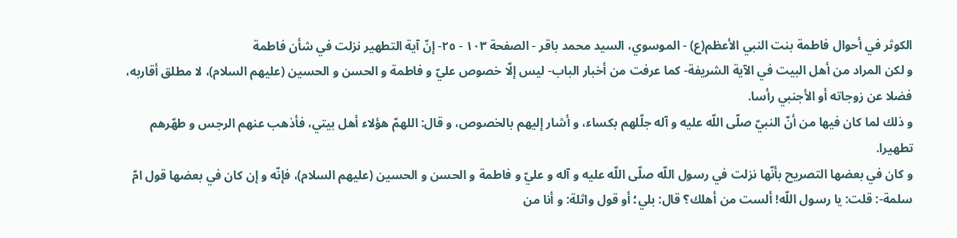الكوثر في أحوال فاطمة بنت النبي الأعظم(ع) - الموسوي، السيد محمد باقر - الصفحة ١٠٣ - ٢٥- إنّ آية التطهير نزلت في شأن فاطمة
و لكن المراد من أهل البيت في الآية الشريفة- كما عرفت من أخبار الباب- ليس إلّا خصوص عليّ و فاطمة و الحسن و الحسين (عليهم السلام)، لا مطلق أقاربه، فضلا عن زوجاته أو الأجنبي رأسا.
و ذلك لما كان فيها من أنّ النبيّ صلّى اللّه عليه و آله جلّلهم بكساء، و أشار إليهم بالخصوص، و قال: اللهمّ هؤلاء أهل بيتي، فأذهب عنهم الرجس و طهّرهم تطهيرا.
و كان في بعضها التصريح بأنّها نزلت في رسول اللّه صلّى اللّه عليه و آله و عليّ و فاطمة و الحسن و الحسين (عليهم السلام)، فإنّه و إن كان في بعضها قول امّ سلمة-: قلت: يا رسول اللّه! ألست من أهلك؟ قال: بلي؛ أو قول واثلة: و أنا من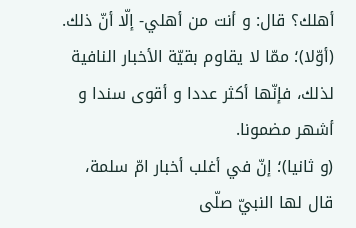أهلك؟ قال: و أنت من أهلي- إلّا أنّ ذلك.
(أوّلا)؛ ممّا لا يقاوم بقيّة الأخبار النافية لذلك، فإنّها أكثر عددا و أقوى سندا و أشهر مضمونا.
(و ثانيا)؛ إنّ في أغلب أخبار امّ سلمة، قال لها النبيّ صلّى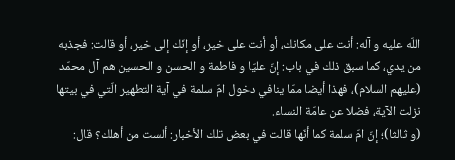اللّه عليه و آله: أنت على مكانك، أو أنت على خير، أو إنّك إلى خير، أو قالت: فجذبه من يدي، كما سبق ذلك في باب: إنّ عليّا و فاطمة و الحسن و الحسين هم آل محمّد (عليهم السلام)، فهذا أيضا ممّا ينافي دخول امّ سلمة في آية التطهير الّتي في بيتها نزلت الآية، فضلا عن عامّة النساء.
(و ثالثا)؛ إنّ امّ سلمة كما أنّها قالت في بعض تلك الأخبار: ألست من أهلك؟ قال: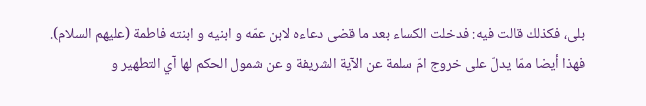بلى، فكذلك قالت فيه: فدخلت الكساء بعد ما قضى دعاءه لابن عمّه و ابنيه و ابنته فاطمة (عليهم السلام).
فهذا أيضا ممّا يدلّ على خروج امّ سلمة عن الآية الشريفة و عن شمول الحكم لها آي التطهير و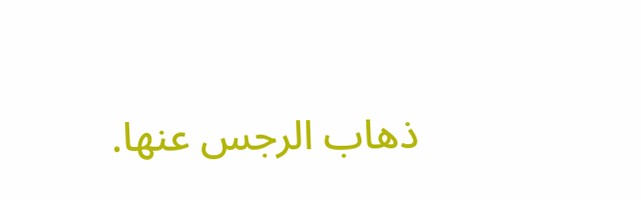ذهاب الرجس عنها.